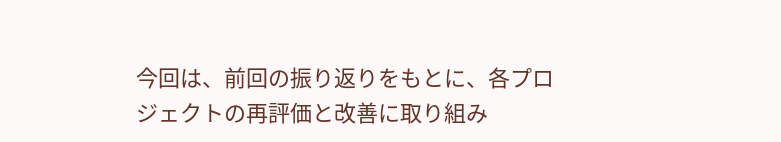今回は、前回の振り返りをもとに、各プロジェクトの再評価と改善に取り組み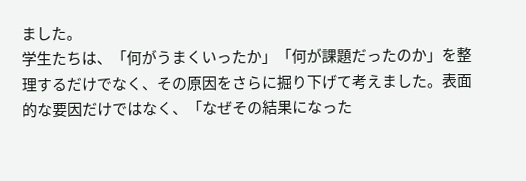ました。
学生たちは、「何がうまくいったか」「何が課題だったのか」を整理するだけでなく、その原因をさらに掘り下げて考えました。表面的な要因だけではなく、「なぜその結果になった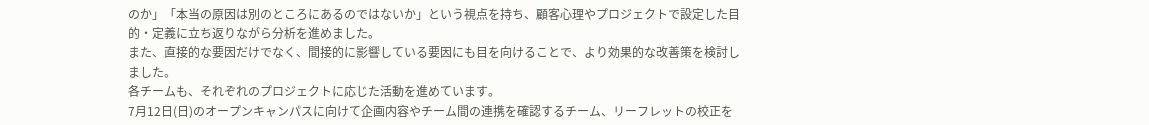のか」「本当の原因は別のところにあるのではないか」という視点を持ち、顧客心理やプロジェクトで設定した目的・定義に立ち返りながら分析を進めました。
また、直接的な要因だけでなく、間接的に影響している要因にも目を向けることで、より効果的な改善策を検討しました。
各チームも、それぞれのプロジェクトに応じた活動を進めています。
7月12日(日)のオープンキャンパスに向けて企画内容やチーム間の連携を確認するチーム、リーフレットの校正を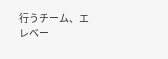行うチーム、エレベー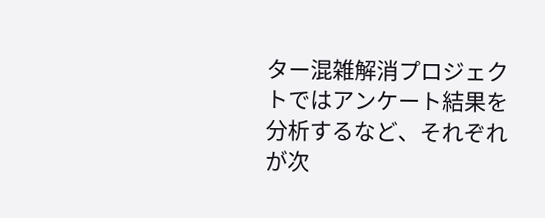ター混雑解消プロジェクトではアンケート結果を分析するなど、それぞれが次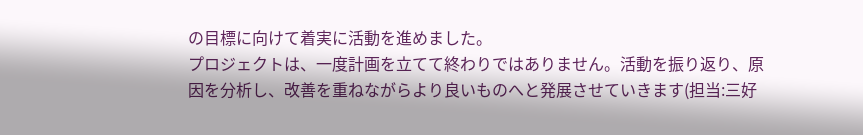の目標に向けて着実に活動を進めました。
プロジェクトは、一度計画を立てて終わりではありません。活動を振り返り、原因を分析し、改善を重ねながらより良いものへと発展させていきます(担当:三好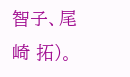智子、尾崎 拓)。